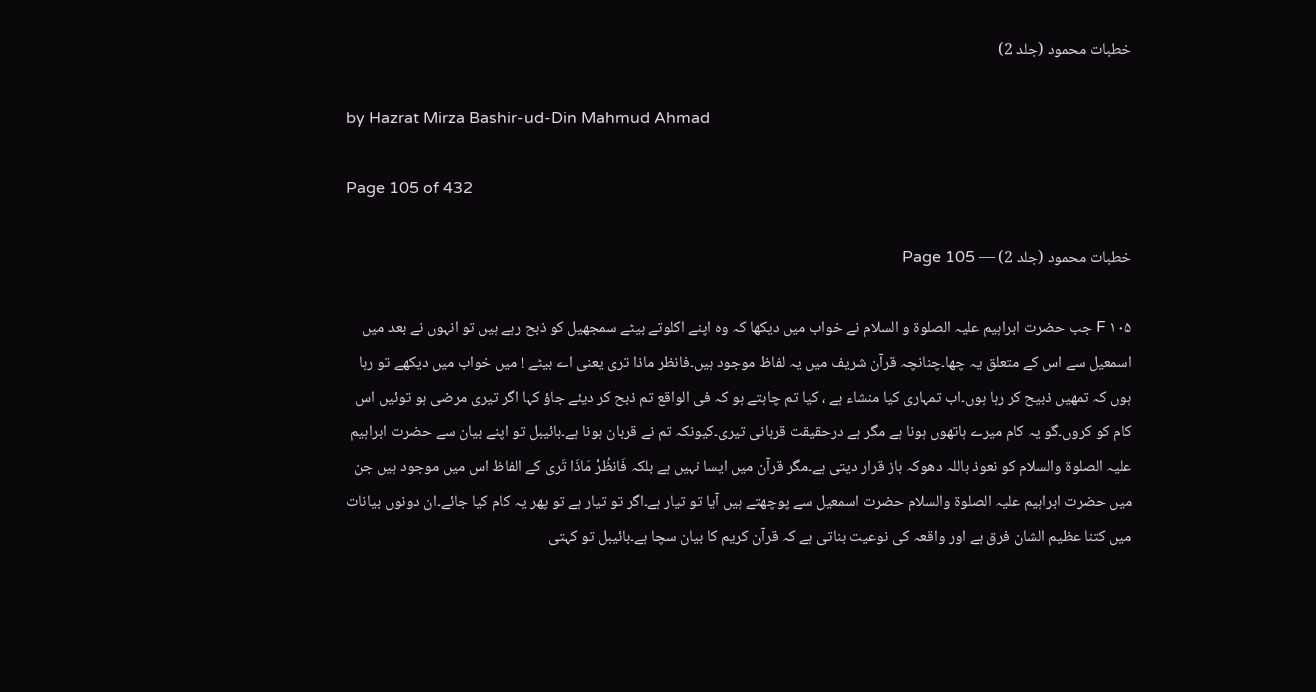خطبات محمود (جلد 2)

by Hazrat Mirza Bashir-ud-Din Mahmud Ahmad

Page 105 of 432

خطبات محمود (جلد 2) — Page 105

۱۰۵ F جب حضرت ابراہیم علیہ الصلوۃ و السلام نے خواب میں دیکھا کہ وہ اپنے اکلوتے بیٹے سمجھیل کو ذبح رہے ہیں تو انہوں نے بعد میں اسمعیل سے اس کے متعلق یہ چھا۔چنانچہ قرآن شریف میں یہ لفاظ موجود ہیں۔فانظر ماذا تری یعنی اے بیٹے ! میں خواب میں دیکھے تو رہا ہوں کہ تمھیں ذبیح کر رہا ہوں۔اب تمہاری کیا منشاء ہے ، کیا تم چاہتے ہو کہ فی الواقع تم ذبح کر دیئے جاؤ کہا اگر تیری مرضی ہو توئیں اس کام کو کروں۔گو یہ کام میرے ہاتھوں ہونا ہے مگر ہے درحقیقت قربانی تیری۔کیونکہ تم نے قربان ہونا ہے۔بائیبل تو اپنے بیان سے حضرت ابراہیم علیہ الصلوۃ والسلام کو نعوذ باللہ دھوکہ باز قرار دیتی ہے۔مگر قرآن میں ایسا نہیں ہے بلکہ فَانظُرْ مَاذَا تَری کے الفاظ اس میں موجود ہیں جن میں حضرت ابراہیم علیہ الصلوۃ والسلام حضرت اسمعیل سے پوچھتے ہیں آیا تو تیار ہے۔اگر تو تیار ہے تو پھر یہ کام کیا جائے۔ان دونوں بیانات میں کتنا عظیم الشان فرق ہے اور واقعہ کی نوعیت بناتی ہے کہ قرآن کریم کا بیان سچا ہے۔بائیبل تو کہتی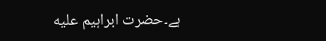ہے۔حضرت ابراہیم عليه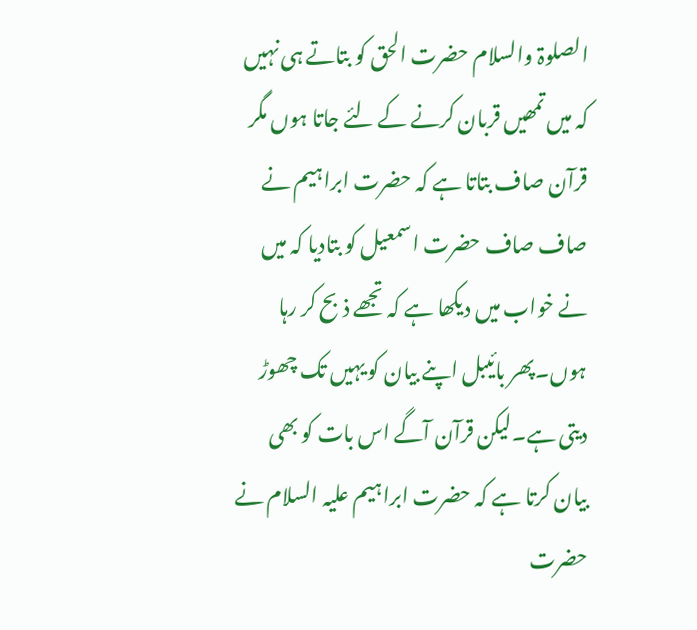الصلوۃ والسلام حضرت الحق کو بتاتے ہی نہیں کہ میں تمھیں قربان کرنے کے لئے جاتا ہوں مگر قرآن صاف بتاتا ہے کہ حضرت ابراہیم نے صاف صاف حضرت اسمعیل کو بتادیا کہ میں نے خواب میں دیکھا ہے کہ تجھے ذبح کر رہا ہوں۔پھر بائیبل اپنے بیان کو یہیں تک چھوڑ دیتی ہے۔لیکن قرآن آگے اس بات کو بھی بیان کرتا ہے کہ حضرت ابراہیم علیہ السلام نے حضرت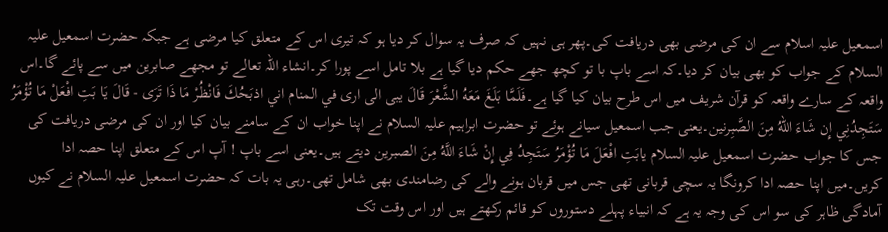اسمعیل علیہ اسلام سے ان کی مرضی بھی دریافت کی۔پھر ہی نہیں کہ صرف یہ سوال کر دیا ہو کہ تیری اس کے متعلق کیا مرضی ہے جبکہ حضرت اسمعیل علیہ السلام کے جواب کو بھی بیان کر دیا۔کہ اسے باپ با تو کچھ جھے حکم دیا گیا ہے بلا تامل اسے پورا کر۔انشاء اللہ تعالے تو مجھے صابرین میں سے پائے گا۔اس واقعہ کے سارے واقعہ کو قرآن شریف میں اس طرح بیان کیا گیا ہے۔فَلَمَّا بَلَغَ مَعَهُ الشَّعْرَ قَالَ يبى الى ارى في المنام اني اذبَحُكَ فَانْظُرْ مَا ذَا تَرَى - قَالَ يَا بَتِ افْعَلْ مَا تُؤْمَرُ سَتَجِدُنِي إِن شَاءَ اللهُ مِنَ الصَّبِرنین۔یعنی جب اسمعیل سیانے ہوئے تو حضرت ابراہیم علیہ السلام نے اپنا خواب ان کے سامنے بیان کیا اور ان کی مرضی دریافت کی جس کا جواب حضرت اسمعیل علیہ السلام يابَتِ افْعَلَ مَا تُؤْمَرُ سَتَجِدُ فِي إِنْ شَاءَ اللَّهُ مِنَ الصبرین دیتے ہیں۔یعنی اسے باپ ! آپ اس کے متعلق اپنا حصہ ادا کریں۔میں اپنا حصہ ادا کرونگا یہ سچی قربانی تھی جس میں قربان ہونے والے کی رضامندی بھی شامل تھی۔رہی یہ بات کہ حضرت اسمعیل علیہ السلام نے کیوں آمادگی ظاہر کی سو اس کی وجہ یہ ہے کہ انبیاء پہلے دستوروں کو قائم رکھتے ہیں اور اس وقت تک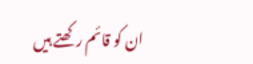ان کو قائم رکھتے ہیں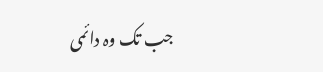جب تک وہ دائمی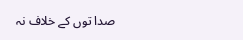صدا توں کے خلاف نہ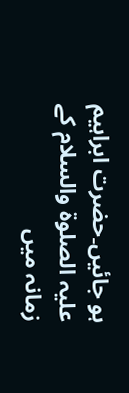ہو جائیں۔حضرت ابراہیم علیہ الصلوۃ والسلام کے زمانہ میں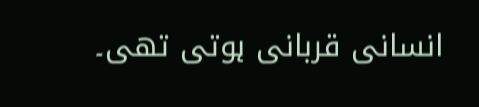انسانی قربانی ہوتی تھی۔